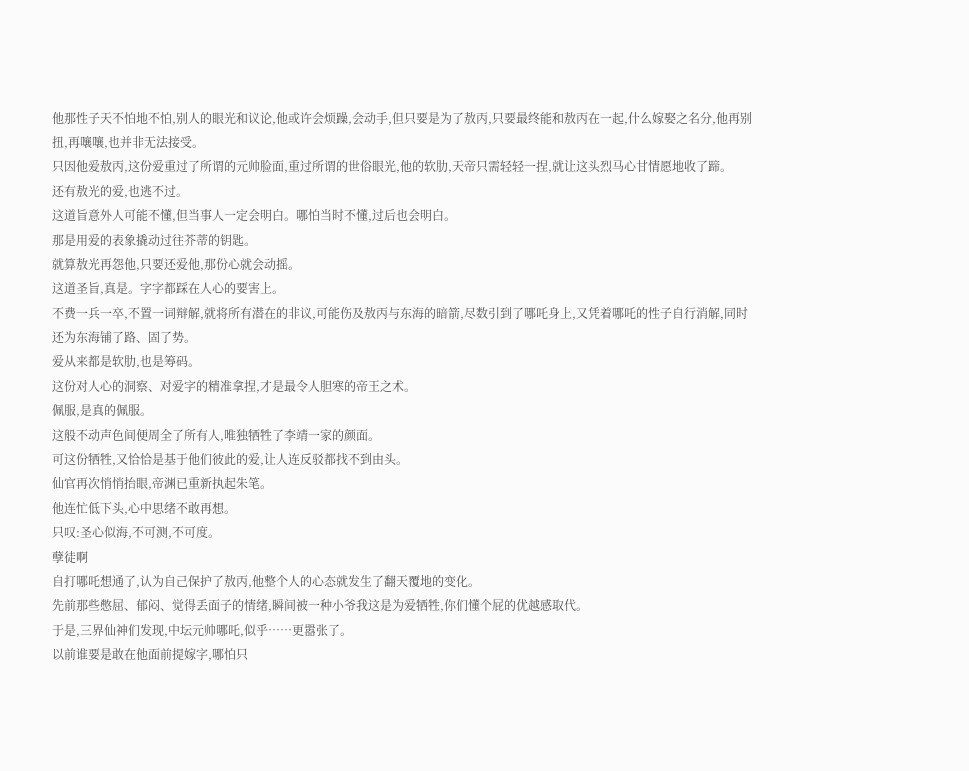他那性子天不怕地不怕,别人的眼光和议论,他或许会烦躁,会动手,但只要是为了敖丙,只要最终能和敖丙在一起,什么嫁娶之名分,他再别扭,再嚷嚷,也并非无法接受。
只因他爱敖丙,这份爱重过了所谓的元帅脸面,重过所谓的世俗眼光,他的软肋,天帝只需轻轻一捏,就让这头烈马心甘情愿地收了蹄。
还有敖光的爱,也逃不过。
这道旨意外人可能不懂,但当事人一定会明白。哪怕当时不懂,过后也会明白。
那是用爱的表象撬动过往芥蒂的钥匙。
就算敖光再怨他,只要还爱他,那份心就会动摇。
这道圣旨,真是。字字都踩在人心的要害上。
不费一兵一卒,不置一词辩解,就将所有潜在的非议,可能伤及敖丙与东海的暗箭,尽数引到了哪吒身上,又凭着哪吒的性子自行消解,同时还为东海铺了路、固了势。
爱从来都是软肋,也是筹码。
这份对人心的洞察、对爱字的精准拿捏,才是最令人胆寒的帝王之术。
佩服,是真的佩服。
这般不动声色间便周全了所有人,唯独牺牲了李靖一家的颜面。
可这份牺牲,又恰恰是基于他们彼此的爱,让人连反驳都找不到由头。
仙官再次悄悄抬眼,帝渊已重新执起朱笔。
他连忙低下头,心中思绪不敢再想。
只叹:圣心似海,不可测,不可度。
孽徒啊
自打哪吒想通了,认为自己保护了敖丙,他整个人的心态就发生了翻天覆地的变化。
先前那些憋屈、郁闷、觉得丢面子的情绪,瞬间被一种小爷我这是为爱牺牲,你们懂个屁的优越感取代。
于是,三界仙神们发现,中坛元帅哪吒,似乎……更嚣张了。
以前谁要是敢在他面前提嫁字,哪怕只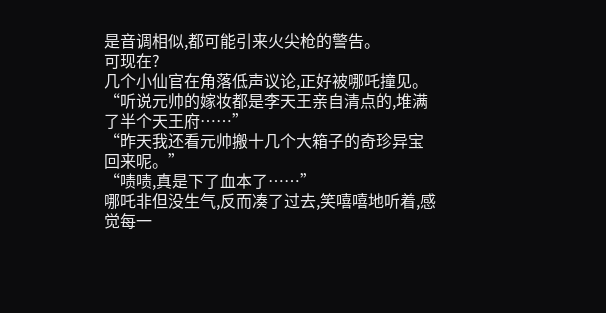是音调相似,都可能引来火尖枪的警告。
可现在?
几个小仙官在角落低声议论,正好被哪吒撞见。
“听说元帅的嫁妆都是李天王亲自清点的,堆满了半个天王府……”
“昨天我还看元帅搬十几个大箱子的奇珍异宝回来呢。”
“啧啧,真是下了血本了……”
哪吒非但没生气,反而凑了过去,笑嘻嘻地听着,感觉每一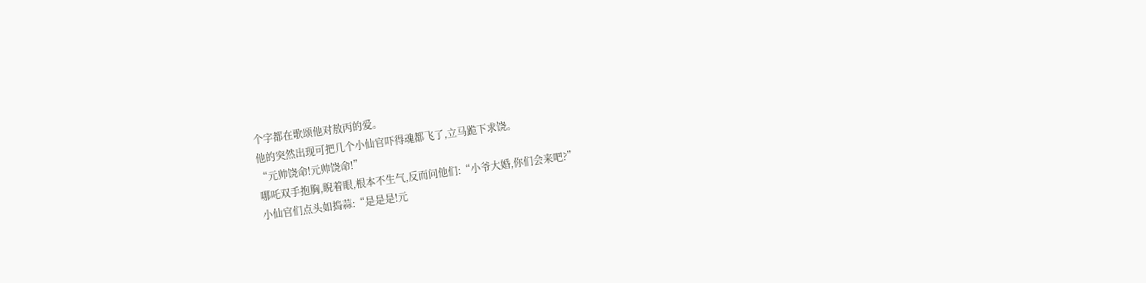个字都在歌颂他对敖丙的爱。
他的突然出现可把几个小仙官吓得魂都飞了,立马跪下求饶。
“元帅饶命!元帅饶命!”
哪吒双手抱胸,睨着眼,根本不生气,反而问他们:“小爷大婚,你们会来吧?”
小仙官们点头如捣蒜:“是是是!元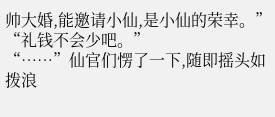帅大婚,能邀请小仙,是小仙的荣幸。”
“礼钱不会少吧。”
“……”仙官们愣了一下,随即摇头如拨浪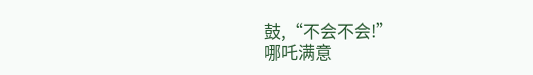鼓,“不会不会!”
哪吒满意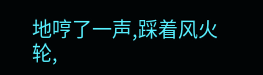地哼了一声,踩着风火轮,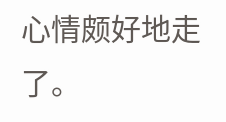心情颇好地走了。